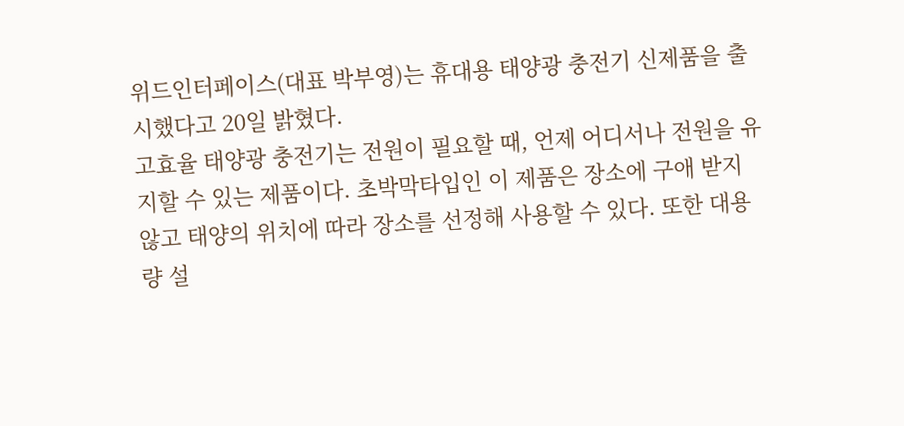위드인터페이스(대표 박부영)는 휴대용 태양광 충전기 신제품을 출시했다고 20일 밝혔다.
고효율 태양광 충전기는 전원이 필요할 때, 언제 어디서나 전원을 유지할 수 있는 제품이다. 초박막타입인 이 제품은 장소에 구애 받지 않고 태양의 위치에 따라 장소를 선정해 사용할 수 있다. 또한 대용량 설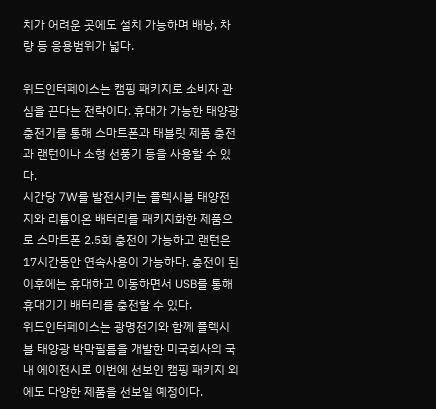치가 어려운 곳에도 설치 가능하며 배낭, 차량 등 응용범위가 넓다.

위드인터페이스는 캠핑 패키지로 소비자 관심을 끈다는 전략이다. 휴대가 가능한 태양광 충전기를 통해 스마트폰과 태블릿 제품 충전과 랜턴이나 소형 선풍기 등을 사용할 수 있다.
시간당 7W를 발전시키는 플렉시블 태양전지와 리튬이온 배터리를 패키지화한 제품으로 스마트폰 2.5회 충전이 가능하고 랜턴은 17시간동안 연속사용이 가능하다. 충전이 된 이후에는 휴대하고 이동하면서 USB를 통해 휴대기기 배터리를 충전할 수 있다.
위드인터페이스는 광명전기와 함께 플렉시블 태양광 박막필름을 개발한 미국회사의 국내 에이전시로 이번에 선보인 캠핑 패키지 외에도 다양한 제품을 선보일 예정이다.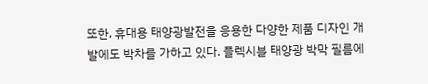또한, 휴대용 태양광발전을 응용한 다양한 제품 디자인 개발에도 박차를 가하고 있다. 플렉시블 태양광 박막 필름에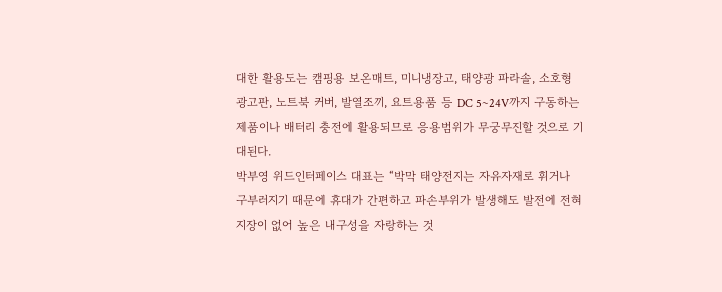대한 활용도는 캠핑용 보온매트, 미니냉장고, 태양광 파라솔, 소호형 광고판, 노트북 커버, 발열조끼, 요트용품 등 DC 5~24V까지 구동하는 제품이나 배터리 충전에 활용되므로 응용범위가 무궁무진할 것으로 기대된다.
박부영 위드인터페이스 대표는 “박막 태양전지는 자유자재로 휘거나 구부러지기 때문에 휴대가 간편하고 파손부위가 발생해도 발전에 전혀 지장이 없어 높은 내구성을 자랑하는 것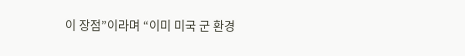이 장점”이라며 “이미 미국 군 환경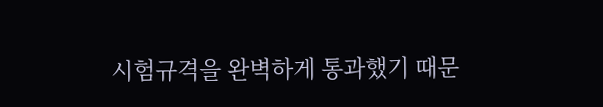시험규격을 완벽하게 통과했기 때문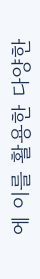에 이를 활용한 다양한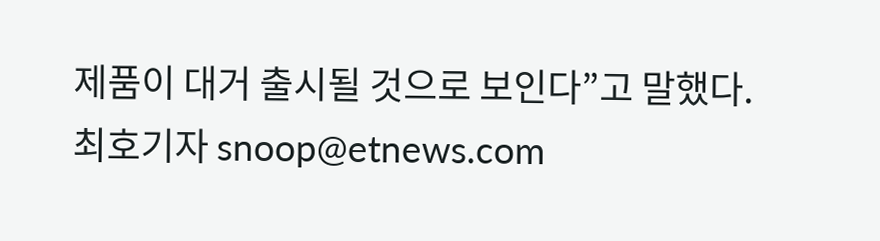제품이 대거 출시될 것으로 보인다”고 말했다.
최호기자 snoop@etnews.com